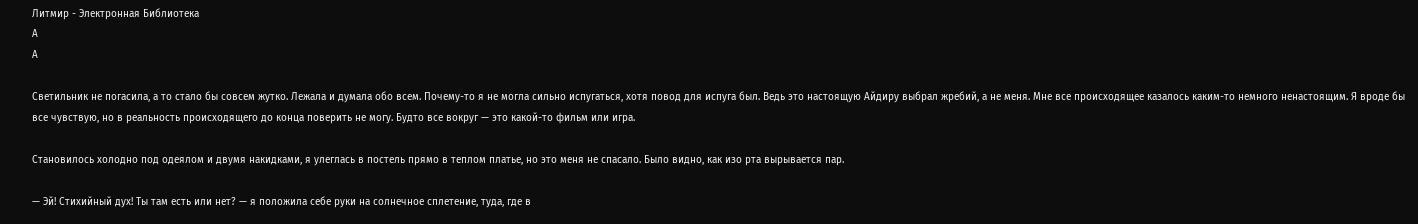Литмир - Электронная Библиотека
A
A

Светильник не погасила, а то стало бы совсем жутко. Лежала и думала обо всем. Почему-то я не могла сильно испугаться, хотя повод для испуга был. Ведь это настоящую Айдиру выбрал жребий, а не меня. Мне все происходящее казалось каким-то немного ненастоящим. Я вроде бы все чувствую, но в реальность происходящего до конца поверить не могу. Будто все вокруг — это какой-то фильм или игра.

Становилось холодно под одеялом и двумя накидками, я улеглась в постель прямо в теплом платье, но это меня не спасало. Было видно, как изо рта вырывается пар.

— Эй! Стихийный дух! Ты там есть или нет? — я положила себе руки на солнечное сплетение, туда, где в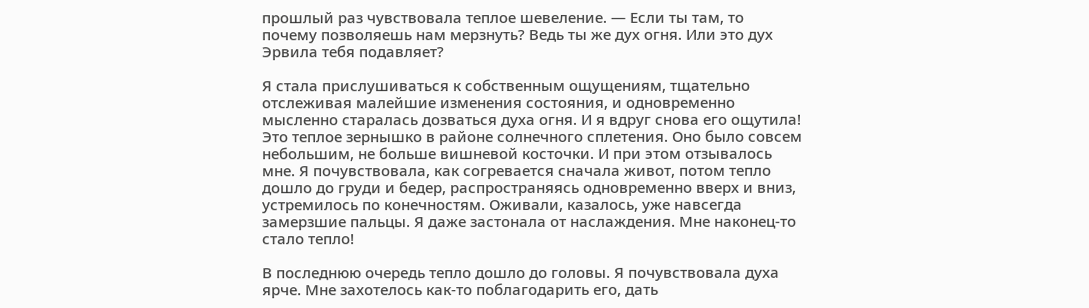прошлый раз чувствовала теплое шевеление. — Если ты там, то почему позволяешь нам мерзнуть? Ведь ты же дух огня. Или это дух Эрвила тебя подавляет?

Я стала прислушиваться к собственным ощущениям, тщательно отслеживая малейшие изменения состояния, и одновременно мысленно старалась дозваться духа огня. И я вдруг снова его ощутила! Это теплое зернышко в районе солнечного сплетения. Оно было совсем небольшим, не больше вишневой косточки. И при этом отзывалось мне. Я почувствовала, как согревается сначала живот, потом тепло дошло до груди и бедер, распространяясь одновременно вверх и вниз, устремилось по конечностям. Оживали, казалось, уже навсегда замерзшие пальцы. Я даже застонала от наслаждения. Мне наконец-то стало тепло!

В последнюю очередь тепло дошло до головы. Я почувствовала духа ярче. Мне захотелось как-то поблагодарить его, дать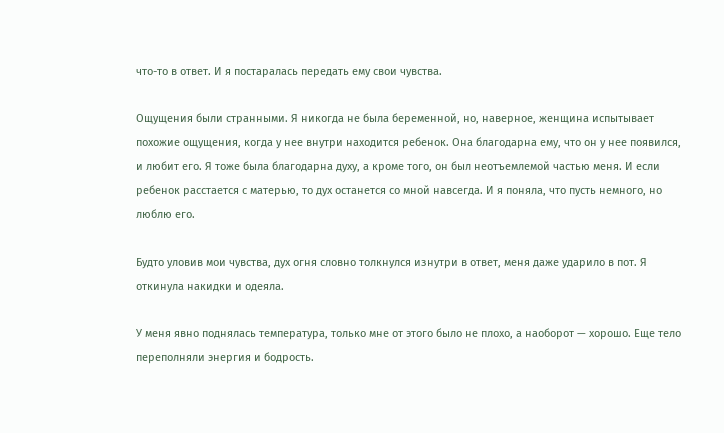что-то в ответ. И я постаралась передать ему свои чувства.

Ощущения были странными. Я никогда не была беременной, но, наверное, женщина испытывает похожие ощущения, когда у нее внутри находится ребенок. Она благодарна ему, что он у нее появился, и любит его. Я тоже была благодарна духу, а кроме того, он был неотъемлемой частью меня. И если ребенок расстается с матерью, то дух останется со мной навсегда. И я поняла, что пусть немного, но люблю его.

Будто уловив мои чувства, дух огня словно толкнулся изнутри в ответ, меня даже ударило в пот. Я откинула накидки и одеяла.

У меня явно поднялась температура, только мне от этого было не плохо, а наоборот — хорошо. Еще тело переполняли энергия и бодрость.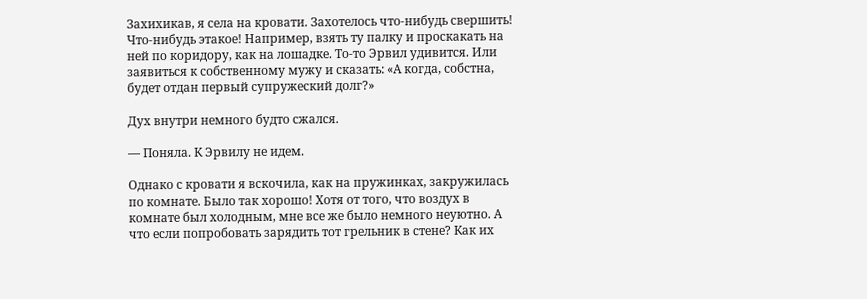Захихикав, я села на кровати. Захотелось что-нибудь свершить! Что-нибудь этакое! Например, взять ту палку и проскакать на ней по коридору, как на лошадке. То-то Эрвил удивится. Или заявиться к собственному мужу и сказать: «А когда, собстна, будет отдан первый супружеский долг?»

Дух внутри немного будто сжался.

— Поняла. К Эрвилу не идем.

Однако с кровати я вскочила, как на пружинках, закружилась по комнате. Было так хорошо! Хотя от того, что воздух в комнате был холодным, мне все же было немного неуютно. А что если попробовать зарядить тот грельник в стене? Как их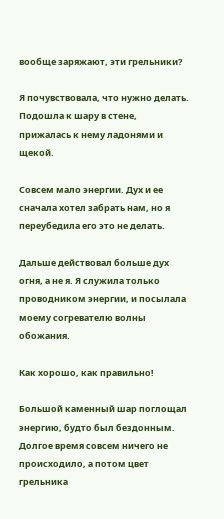вообще заряжают, эти грельники?

Я почувствовала, что нужно делать. Подошла к шару в стене, прижалась к нему ладонями и щекой.

Совсем мало энергии. Дух и ее сначала хотел забрать нам, но я переубедила его это не делать.

Дальше действовал больше дух огня, а не я. Я служила только проводником энергии, и посылала моему согревателю волны обожания.

Как хорошо, как правильно!

Большой каменный шар поглощал энергию, будто был бездонным. Долгое время совсем ничего не происходило, а потом цвет грельника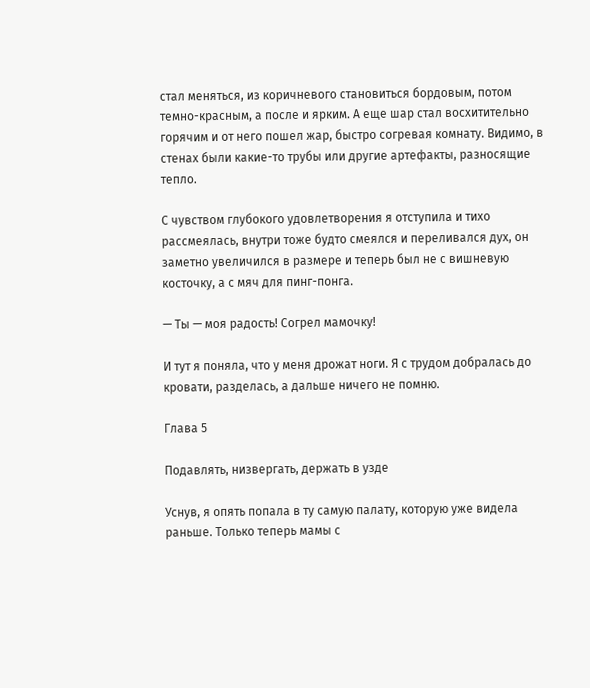стал меняться, из коричневого становиться бордовым, потом темно-красным, а после и ярким. А еще шар стал восхитительно горячим и от него пошел жар, быстро согревая комнату. Видимо, в стенах были какие-то трубы или другие артефакты, разносящие тепло.

С чувством глубокого удовлетворения я отступила и тихо рассмеялась, внутри тоже будто смеялся и переливался дух, он заметно увеличился в размере и теперь был не с вишневую косточку, а с мяч для пинг-понга.

— Ты — моя радость! Согрел мамочку!

И тут я поняла, что у меня дрожат ноги. Я с трудом добралась до кровати, разделась, а дальше ничего не помню.

Глава 5

Подавлять, низвергать, держать в узде

Уснув, я опять попала в ту самую палату, которую уже видела раньше. Только теперь мамы с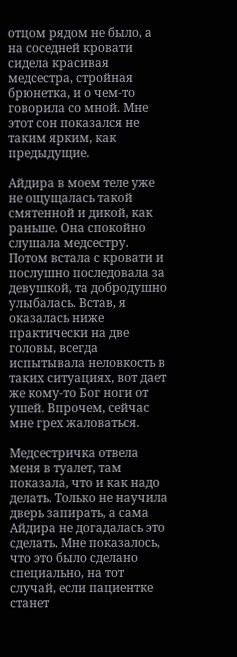отцом рядом не было, а на соседней кровати сидела красивая медсестра, стройная брюнетка, и о чем-то говорила со мной. Мне этот сон показался не таким ярким, как предыдущие.

Айдира в моем теле уже не ощущалась такой смятенной и дикой, как раньше. Она спокойно слушала медсестру. Потом встала с кровати и послушно последовала за девушкой, та добродушно улыбалась. Встав, я оказалась ниже практически на две головы, всегда испытывала неловкость в таких ситуациях, вот дает же кому-то Бог ноги от ушей. Впрочем, сейчас мне грех жаловаться.

Медсестричка отвела меня в туалет, там показала, что и как надо делать. Только не научила дверь запирать, а сама Айдира не догадалась это сделать. Мне показалось, что это было сделано специально, на тот случай, если пациентке станет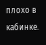плохо в кабинке.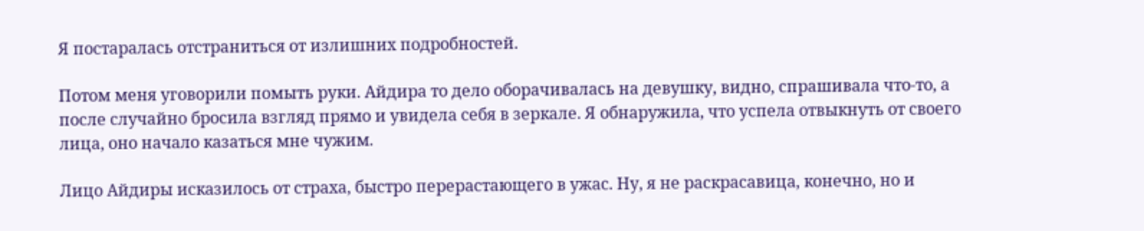Я постаралась отстраниться от излишних подробностей.

Потом меня уговорили помыть руки. Айдира то дело оборачивалась на девушку, видно, спрашивала что-то, а после случайно бросила взгляд прямо и увидела себя в зеркале. Я обнаружила, что успела отвыкнуть от своего лица, оно начало казаться мне чужим.

Лицо Айдиры исказилось от страха, быстро перерастающего в ужас. Ну, я не раскрасавица, конечно, но и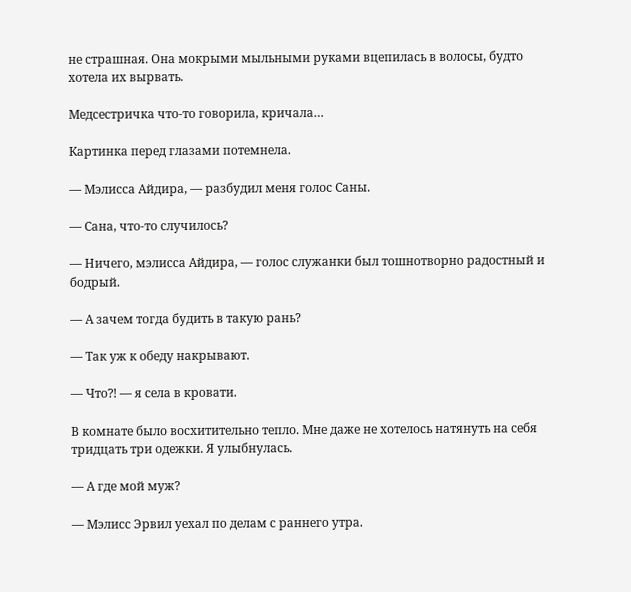не страшная. Она мокрыми мыльными руками вцепилась в волосы, будто хотела их вырвать.

Медсестричка что-то говорила, кричала…

Картинка перед глазами потемнела.

— Мэлисса Айдира, — разбудил меня голос Саны.

— Сана, что-то случилось?

— Ничего, мэлисса Айдира, — голос служанки был тошнотворно радостный и бодрый.

— А зачем тогда будить в такую рань?

— Так уж к обеду накрывают.

— Что⁈ — я села в кровати.

В комнате было восхитительно тепло. Мне даже не хотелось натянуть на себя тридцать три одежки. Я улыбнулась.

— А где мой муж?

— Мэлисс Эрвил уехал по делам с раннего утра.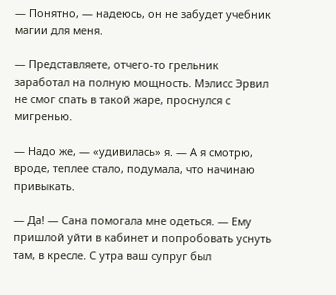— Понятно, — надеюсь, он не забудет учебник магии для меня.

— Представляете, отчего-то грельник заработал на полную мощность. Мэлисс Эрвил не смог спать в такой жаре, проснулся с мигренью.

— Надо же, — «удивилась» я. — А я смотрю, вроде, теплее стало, подумала, что начинаю привыкать.

— Да! — Сана помогала мне одеться. — Ему пришлой уйти в кабинет и попробовать уснуть там, в кресле. С утра ваш супруг был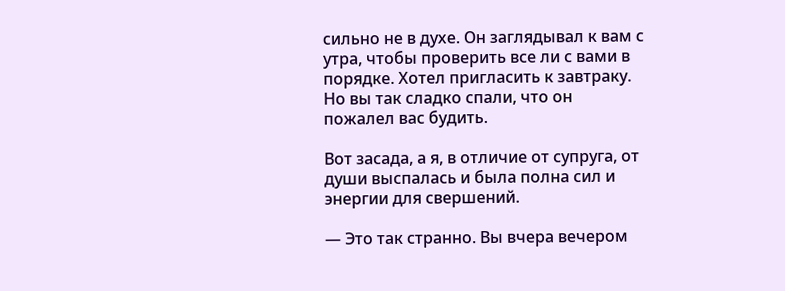сильно не в духе. Он заглядывал к вам с утра, чтобы проверить все ли с вами в порядке. Хотел пригласить к завтраку. Но вы так сладко спали, что он пожалел вас будить.

Вот засада, а я, в отличие от супруга, от души выспалась и была полна сил и энергии для свершений.

— Это так странно. Вы вчера вечером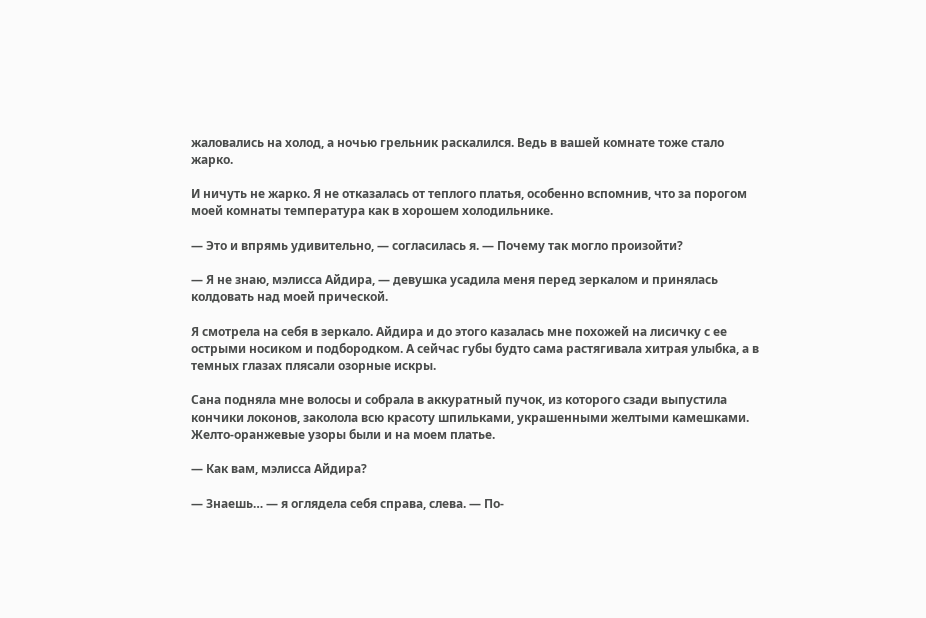жаловались на холод, а ночью грельник раскалился. Ведь в вашей комнате тоже стало жарко.

И ничуть не жарко. Я не отказалась от теплого платья, особенно вспомнив, что за порогом моей комнаты температура как в хорошем холодильнике.

— Это и впрямь удивительно, — согласилась я. — Почему так могло произойти?

— Я не знаю, мэлисса Айдира, — девушка усадила меня перед зеркалом и принялась колдовать над моей прической.

Я смотрела на себя в зеркало. Айдира и до этого казалась мне похожей на лисичку с ее острыми носиком и подбородком. А сейчас губы будто сама растягивала хитрая улыбка, а в темных глазах плясали озорные искры.

Сана подняла мне волосы и собрала в аккуратный пучок, из которого сзади выпустила кончики локонов, заколола всю красоту шпильками, украшенными желтыми камешками. Желто-оранжевые узоры были и на моем платье.

— Как вам, мэлисса Айдира?

— Знаешь… — я оглядела себя справа, слева. — По-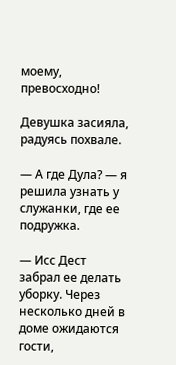моему, превосходно!

Девушка засияла, радуясь похвале.

— А где Дула? — я решила узнать у служанки, где ее подружка.

— Исс Дест забрал ее делать уборку. Через несколько дней в доме ожидаются гости,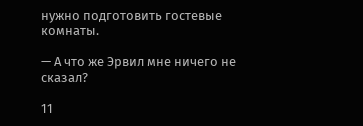нужно подготовить гостевые комнаты.

— А что же Эрвил мне ничего не сказал?

11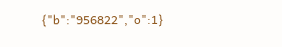{"b":"956822","o":1}